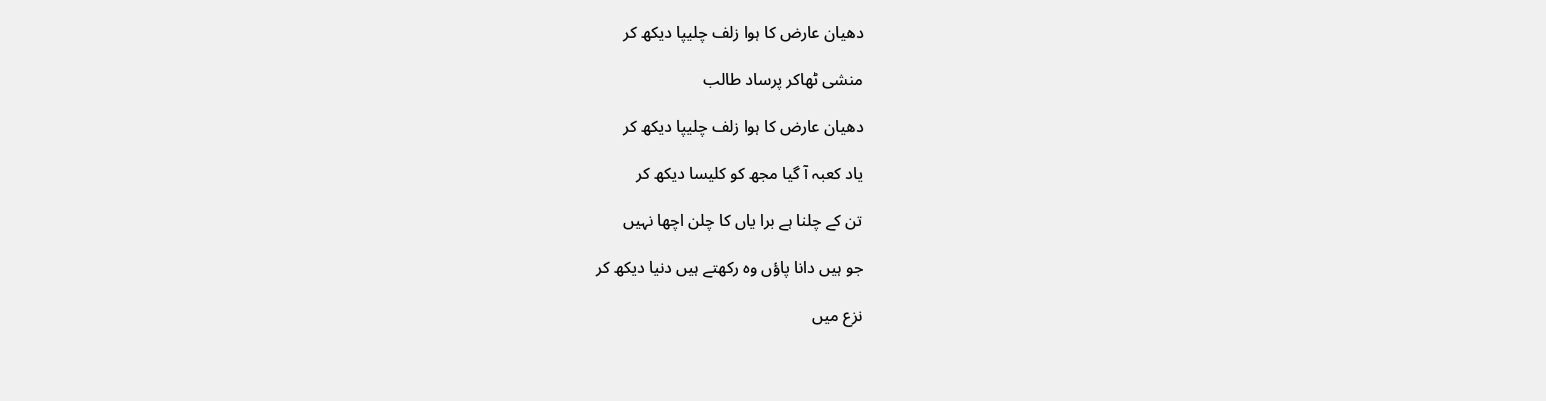دھیان عارض کا ہوا زلف چلیپا دیکھ کر

منشی ٹھاکر پرساد طالب

دھیان عارض کا ہوا زلف چلیپا دیکھ کر

یاد کعبہ آ گیا مجھ کو کلیسا دیکھ کر

تن کے چلنا ہے برا یاں کا چلن اچھا نہیں

جو ہیں دانا پاؤں وہ رکھتے ہیں دنیا دیکھ کر

نزع میں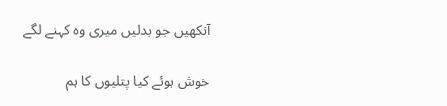آنکھیں جو بدلیں میری وہ کہنے لگے

خوش ہوئے کیا پتلیوں کا ہم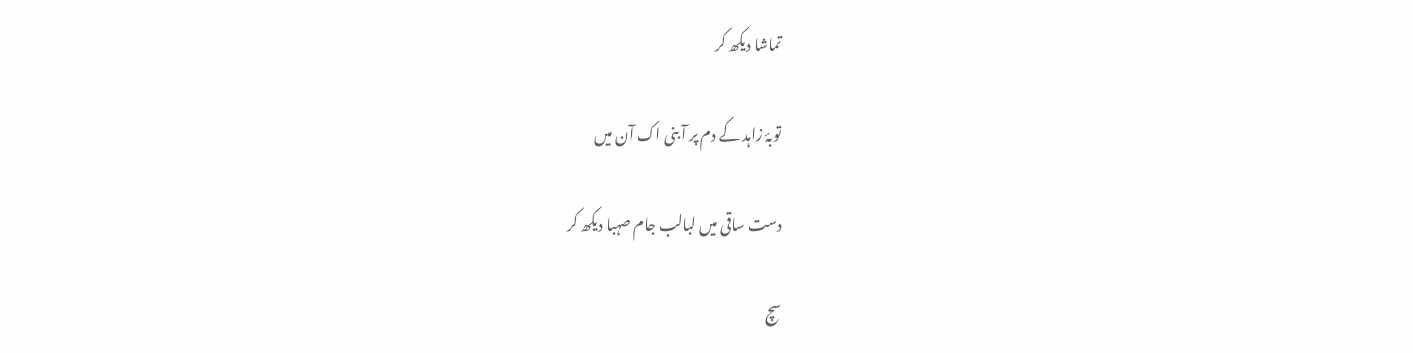تماشا دیکھ کر

توبۂ زاہد کے دم پر آ بنی اک آن میں

دست ساقی میں لبالب جام صہبا دیکھ کر

سچ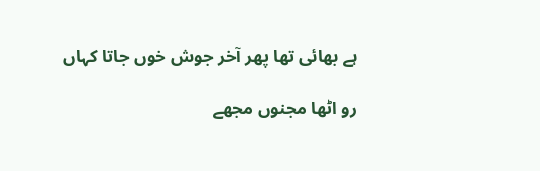ہے بھائی تھا پھر آخر جوش خوں جاتا کہاں

رو اٹھا مجنوں مجھے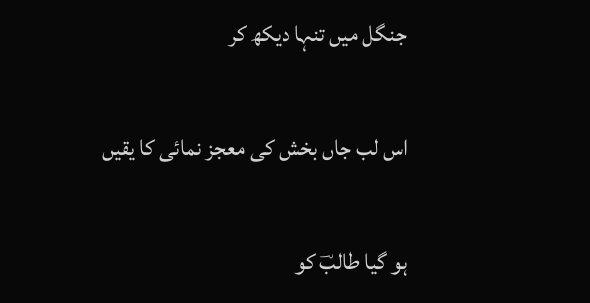جنگل میں تنہا دیکھ کر

اس لب جاں بخش کی معجز نمائی کا یقیں

ہو گیا طالبؔ کو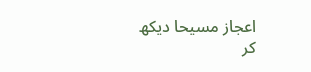اعجاز مسیحا دیکھ کر